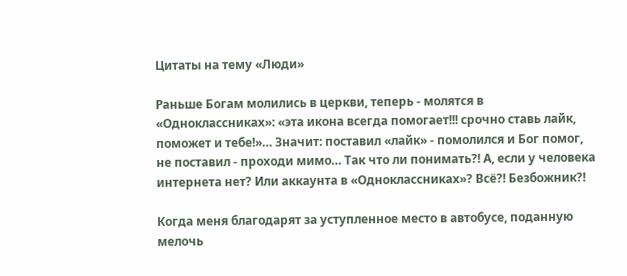Цитаты на тему «Люди»

Раньше Богам молились в церкви, теперь - молятся в «Одноклассниках»: «эта икона всегда помогает!!! срочно ставь лайк, поможет и тебе!»… Значит: поставил «лайк» - помолился и Бог помог, не поставил - проходи мимо… Так что ли понимать?! А, если у человека интернета нет? Или аккаунта в «Одноклассниках»? Всё?! Безбожник?!

Когда меня благодарят за уступленное место в автобусе, поданную мелочь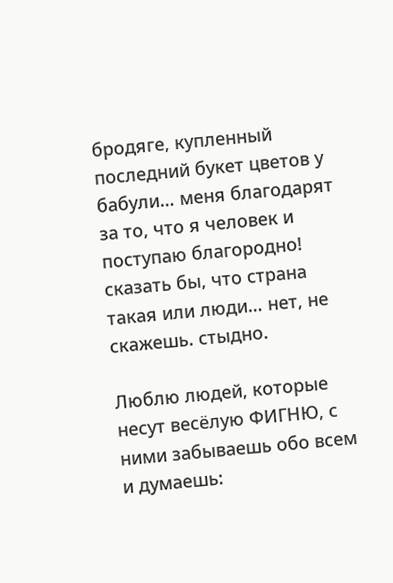бродяге, купленный последний букет цветов у бабули… меня благодарят за то, что я человек и поступаю благородно! сказать бы, что страна такая или люди… нет, не скажешь. стыдно.

Люблю людей, которые несут весёлую ФИГНЮ, с ними забываешь обо всем и думаешь: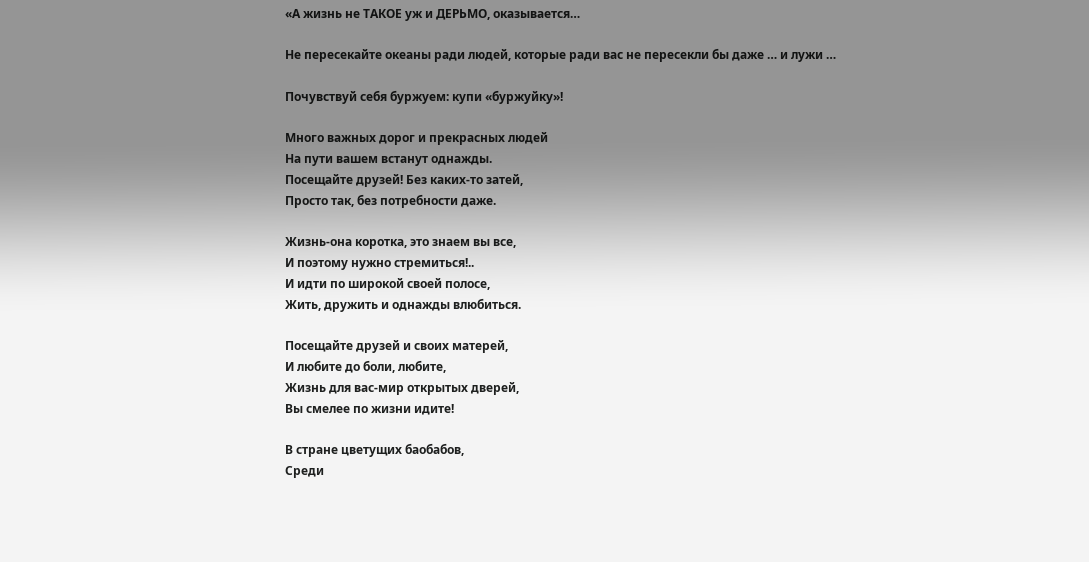«А жизнь не ТАКОЕ уж и ДЕРЬМО, оказывается…

Не пересекайте океаны ради людей, которые ради вас не пересекли бы даже … и лужи …

Почувствуй себя буржуем: купи «буржуйку»!

Много важных дорог и прекрасных людей
На пути вашем встанут однажды.
Посещайте друзей! Без каких-то затей,
Просто так, без потребности даже.

Жизнь-она коротка, это знаем вы все,
И поэтому нужно стремиться!..
И идти по широкой своей полосе,
Жить, дружить и однажды влюбиться.

Посещайте друзей и своих матерей,
И любите до боли, любите,
Жизнь для вас-мир открытых дверей,
Вы смелее по жизни идите!

В стране цветущих баобабов,
Среди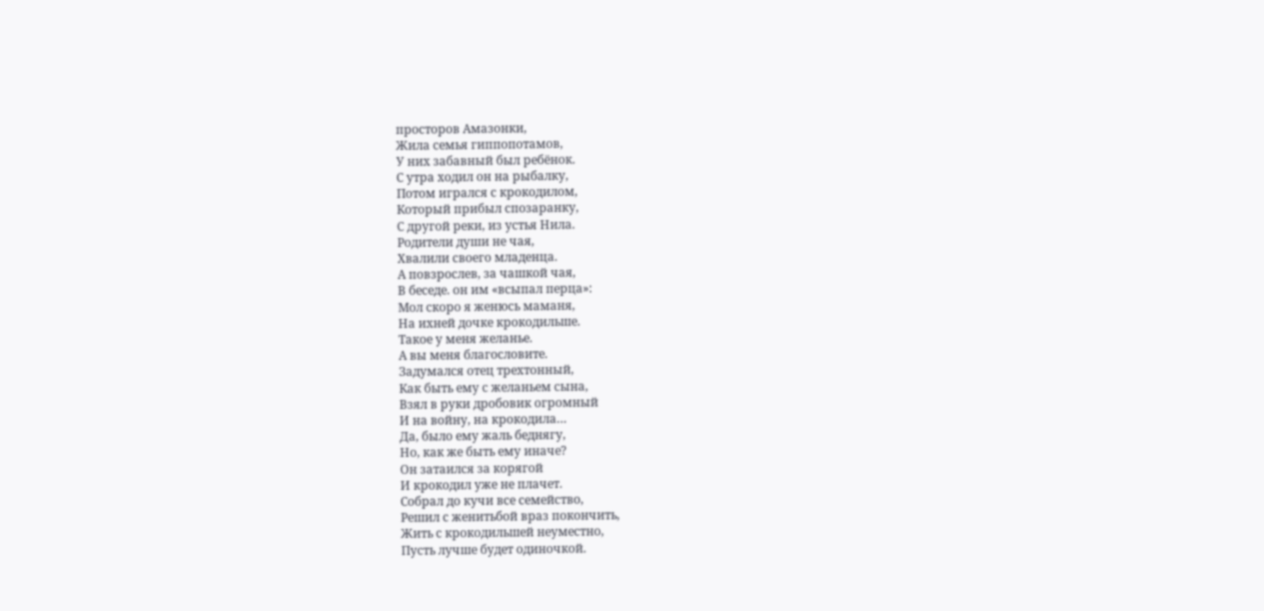просторов Амазонки,
Жила семья гиппопотамов,
У них забавный был ребёнок.
С утра ходил он на рыбалку,
Потом игрался с крокодилом,
Который прибыл спозаранку,
С другой реки, из устья Нила.
Родители души не чая,
Хвалили своего младенца.
А повзрослев, за чашкой чая,
В беседе. он им «всыпал перца»:
Мол скоро я женюсь маманя,
На ихней дочке крокодильше.
Такое у меня желанье.
А вы меня благословите.
Задумался отец трехтонный,
Как быть ему с желаньем сына,
Взял в руки дробовик огромный
И на войну, на крокодила…
Да, было ему жаль беднягу,
Но, как же быть ему иначе?
Он затаился за корягой
И крокодил уже не плачет.
Собрал до кучи все семейство,
Решил с женитьбой враз покончить,
Жить с крокодильшей неуместно,
Пусть лучше будет одиночкой.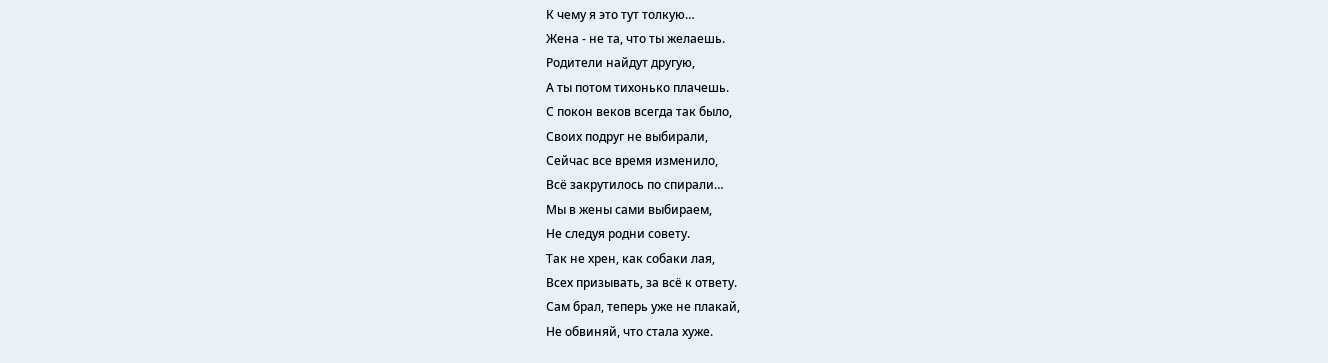К чему я это тут толкую…
Жена - не та, что ты желаешь.
Родители найдут другую,
А ты потом тихонько плачешь.
С покон веков всегда так было,
Своих подруг не выбирали,
Сейчас все время изменило,
Всё закрутилось по спирали…
Мы в жены сами выбираем,
Не следуя родни совету.
Так не хрен, как собаки лая,
Всех призывать, за всё к ответу.
Сам брал, теперь уже не плакай,
Не обвиняй, что стала хуже.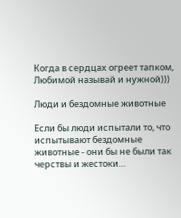Когда в сердцах огреет тапком,
Любимой называй и нужной)))

Люди и бездомные животные

Если бы люди испытали то, что испытывают бездомные животные - они бы не были так черствы и жестоки…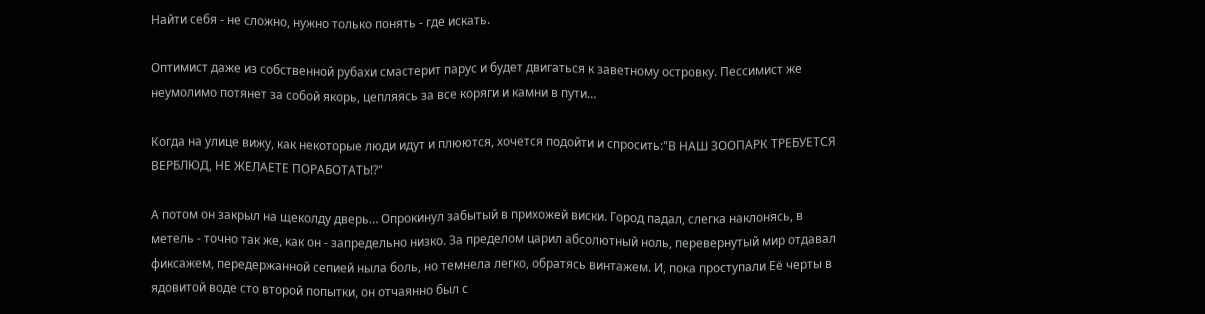Найти себя - не сложно, нужно только понять - где искать.

Оптимист даже из собственной рубахи смастерит парус и будет двигаться к заветному островку. Пессимист же неумолимо потянет за собой якорь, цепляясь за все коряги и камни в пути…

Когда на улице вижу, как некоторые люди идут и плюются, хочется подойти и спросить:"В НАШ ЗООПАРК ТРЕБУЕТСЯ ВЕРБЛЮД, НЕ ЖЕЛАЕТЕ ПОРАБОТАТЬ!?"

А потом он закрыл на щеколду дверь… Опрокинул забытый в прихожей виски. Город падал, слегка наклонясь, в метель - точно так же, как он - запредельно низко. За пределом царил абсолютный ноль, перевернутый мир отдавал фиксажем, передержанной сепией ныла боль, но темнела легко, обратясь винтажем. И, пока проступали Её черты в ядовитой воде сто второй попытки, он отчаянно был с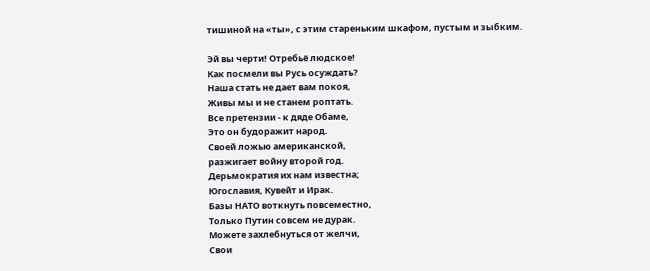тишиной на «ты», с этим стареньким шкафом, пустым и зыбким.

Эй вы черти! Отребьё людское!
Как посмели вы Русь осуждать?
Наша стать не дает вам покоя,
Живы мы и не станем роптать.
Все претензии - к дяде Обаме,
Это он будоражит народ.
Своей ложью американской,
разжигает войну второй год.
Дерьмократия их нам известна;
Югославия, Кувейт и Ирак.
Базы НАТО воткнуть повсеместно,
Только Путин совсем не дурак.
Можете захлебнуться от желчи,
Свои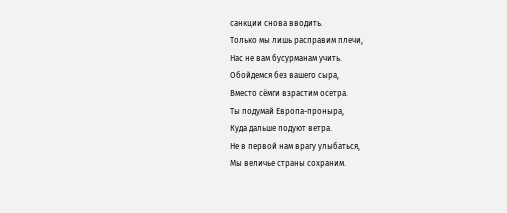санкции снова вводить.
Только мы лишь расправим плечи,
Нас не вам бусурманам учить.
Обойдемся без вашего сыра,
Вместо сёмги взрастим осетра.
Ты подумай Европа-проныра,
Куда дальше подуют ветра.
Не в первой нам врагу улыбаться,
Мы величье страны сохраним.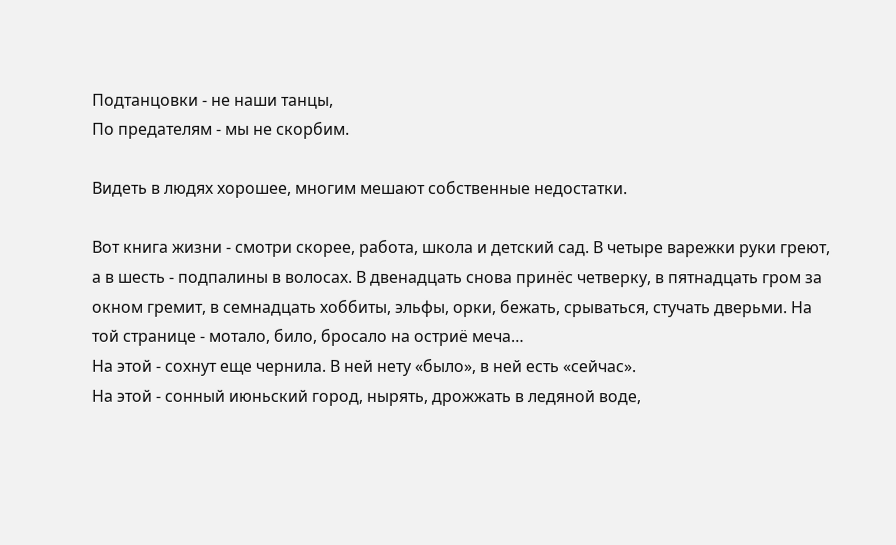Подтанцовки - не наши танцы,
По предателям - мы не скорбим.

Видеть в людях хорошее, многим мешают собственные недостатки.

Вот книга жизни - смотри скорее, работа, школа и детский сад. В четыре варежки руки греют, а в шесть - подпалины в волосах. В двенадцать снова принёс четверку, в пятнадцать гром за окном гремит, в семнадцать хоббиты, эльфы, орки, бежать, срываться, стучать дверьми. На той странице - мотало, било, бросало на остриё меча…
На этой - сохнут еще чернила. В ней нету «было», в ней есть «сейчас».
На этой - сонный июньский город, нырять, дрожжать в ледяной воде,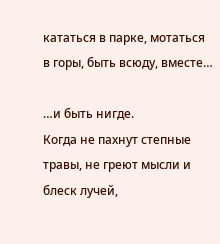кататься в парке, мотаться в горы, быть всюду, вместе…

…и быть нигде.
Когда не пахнут степные травы, не греют мысли и блеск лучей,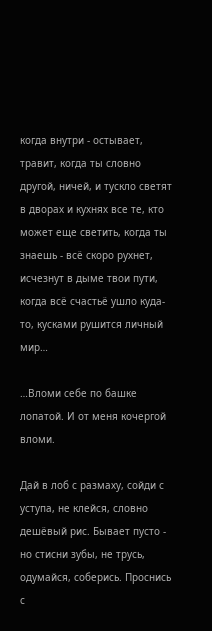когда внутри - остывает, травит, когда ты словно другой, ничей, и тускло светят в дворах и кухнях все те, кто может еще светить, когда ты знаешь - всё скоро рухнет, исчезнут в дыме твои пути, когда всё счастьё ушло куда-то, кусками рушится личный мир…

…Вломи себе по башке лопатой. И от меня кочергой вломи.

Дай в лоб с размаху, сойди с уступа, не клейся, словно дешёвый рис. Бывает пусто - но стисни зубы, не трусь, одумайся, соберись. Проснись с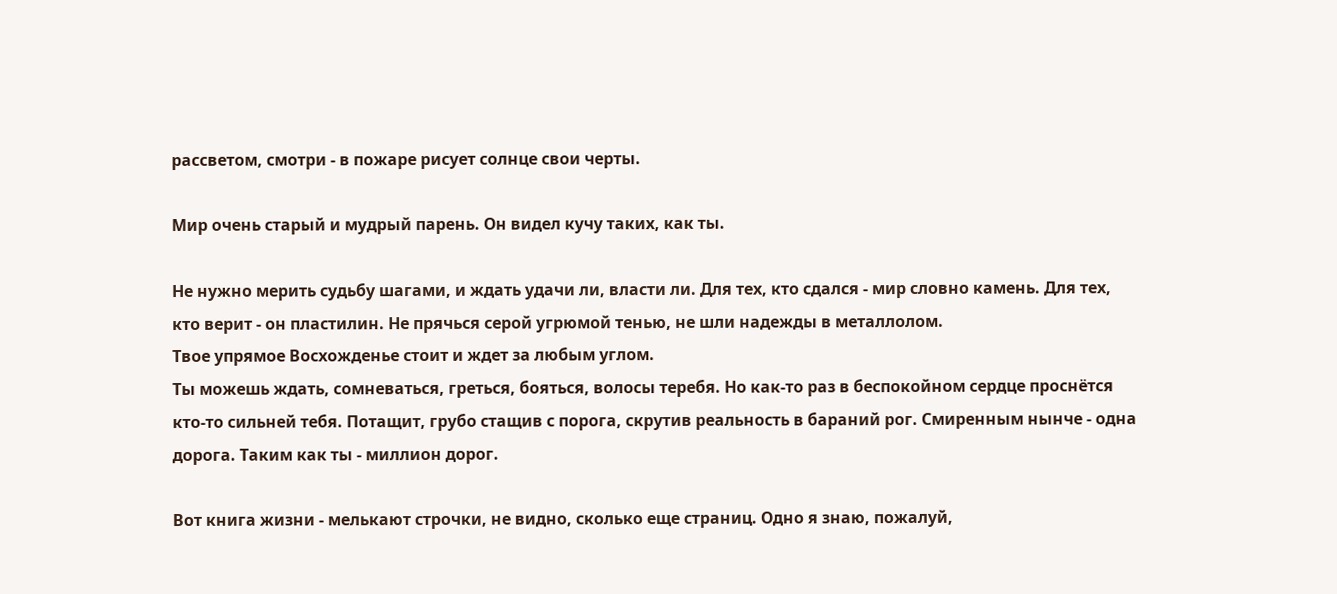рассветом, смотри - в пожаре рисует солнце свои черты.

Мир очень старый и мудрый парень. Он видел кучу таких, как ты.

Не нужно мерить судьбу шагами, и ждать удачи ли, власти ли. Для тех, кто сдался - мир словно камень. Для тех, кто верит - он пластилин. Не прячься серой угрюмой тенью, не шли надежды в металлолом.
Твое упрямое Восхожденье стоит и ждет за любым углом.
Ты можешь ждать, сомневаться, греться, бояться, волосы теребя. Но как-то раз в беспокойном сердце проснётся кто-то сильней тебя. Потащит, грубо стащив с порога, скрутив реальность в бараний рог. Смиренным нынче - одна дорога. Таким как ты - миллион дорог.

Вот книга жизни - мелькают строчки, не видно, сколько еще страниц. Одно я знаю, пожалуй,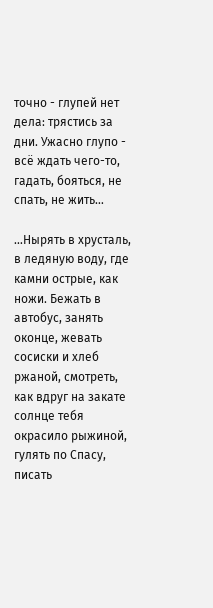точно - глупей нет дела: трястись за дни. Ужасно глупо - всё ждать чего-то, гадать, бояться, не спать, не жить…

…Нырять в хрусталь, в ледяную воду, где камни острые, как ножи. Бежать в автобус, занять оконце, жевать сосиски и хлеб ржаной, смотреть, как вдруг на закате солнце тебя окрасило рыжиной, гулять по Спасу, писать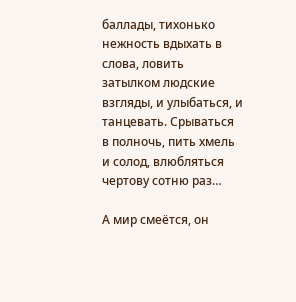баллады, тихонько нежность вдыхать в слова, ловить затылком людские взгляды, и улыбаться, и танцевать. Срываться в полночь, пить хмель и солод, влюбляться чертову сотню раз…

А мир смеётся, он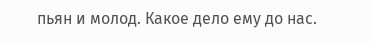пьян и молод. Какое дело ему до нас.